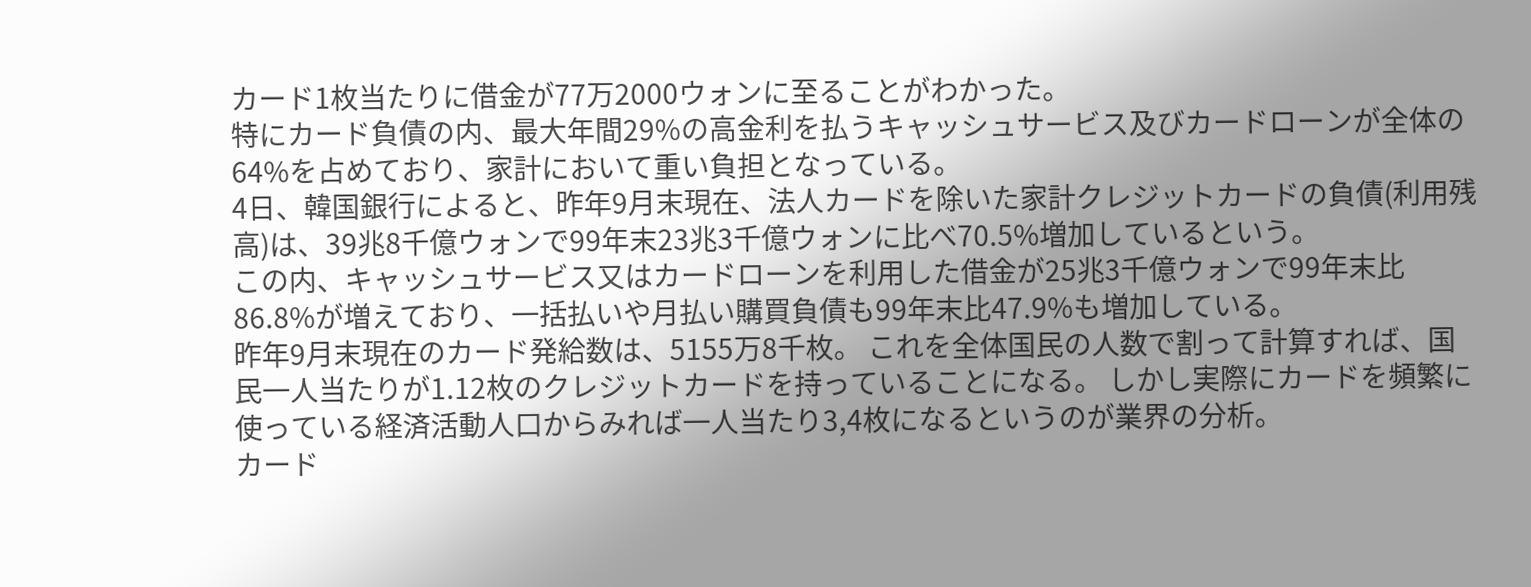カード1枚当たりに借金が77万2000ウォンに至ることがわかった。
特にカード負債の内、最大年間29%の高金利を払うキャッシュサービス及びカードローンが全体の64%を占めており、家計において重い負担となっている。
4日、韓国銀行によると、昨年9月末現在、法人カードを除いた家計クレジットカードの負債(利用残高)は、39兆8千億ウォンで99年末23兆3千億ウォンに比べ70.5%増加しているという。
この内、キャッシュサービス又はカードローンを利用した借金が25兆3千億ウォンで99年末比86.8%が増えており、一括払いや月払い購買負債も99年末比47.9%も増加している。
昨年9月末現在のカード発給数は、5155万8千枚。 これを全体国民の人数で割って計算すれば、国民一人当たりが1.12枚のクレジットカードを持っていることになる。 しかし実際にカードを頻繁に使っている経済活動人口からみれば一人当たり3,4枚になるというのが業界の分析。
カード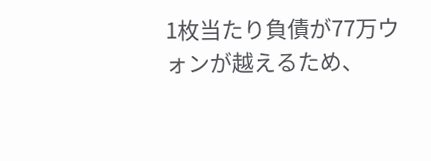1枚当たり負債が77万ウォンが越えるため、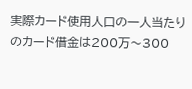実際カード使用人口の一人当たりのカード借金は200万〜300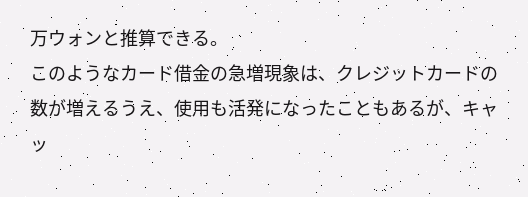万ウォンと推算できる。
このようなカード借金の急増現象は、クレジットカードの数が増えるうえ、使用も活発になったこともあるが、キャッ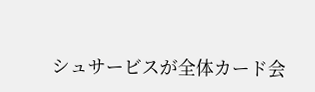シュサービスが全体カード会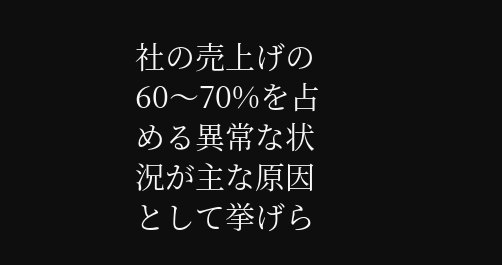社の売上げの60〜70%を占める異常な状況が主な原因として挙げら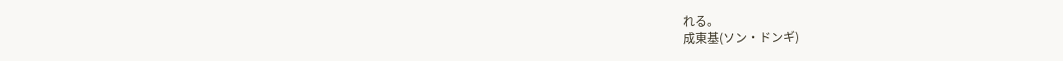れる。
成東基(ソン・ドンギ)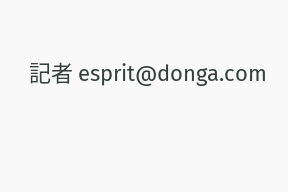記者 esprit@donga.com